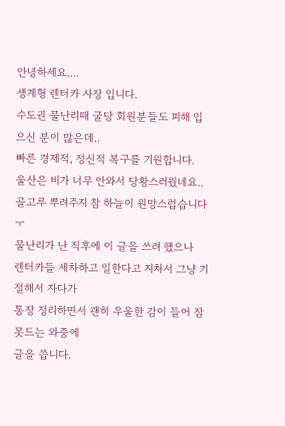안녕하세요....
생계형 렌터카 사장 입니다.
수도권 물난리때 굴당 회원분들도 피해 입으신 분이 많은데..
빠른 경제적, 정신적 복구를 기원합니다.
울산은 비가 너무 안와서 당황스러웠네요..
골고루 뿌려주지 참 하늘이 원망스럽습니다 ㅜ
물난리가 난 직후에 이 글을 쓰려 했으나
렌터카들 세차하고 일한다고 지쳐서 그냥 기절해서 자다가
통장 정리하면서 괜히 우울한 감이 들어 잠못드는 와중에
글을 씁니다.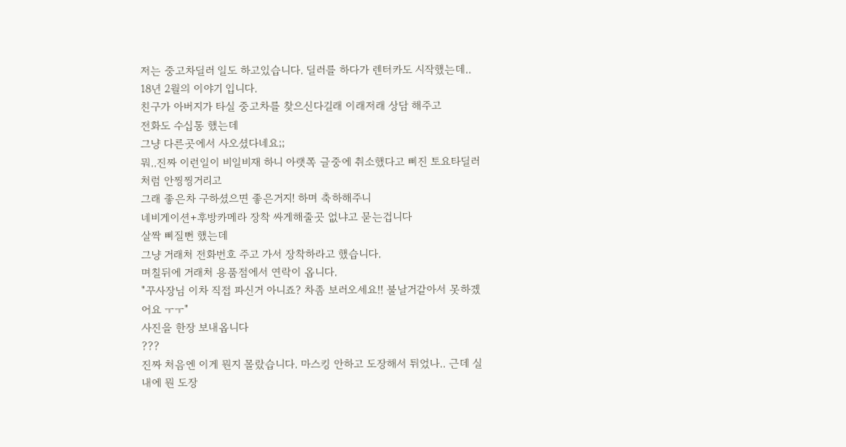저는 중고차딜러 일도 하고있습니다. 딜러를 하다가 렌터카도 시작했는데..
18년 2월의 이야기 입니다.
친구가 아버지가 타실 중고차를 찾으신다길래 이래저래 상담 해주고
전화도 수십통 했는데
그냥 다른곳에서 사오셨다네요;;
뭐..진짜 이런일이 비일비재 하니 아랫쪽 글중에 취소했다고 삐진 토요타딜러처럼 안찡찡거리고
그래 좋은차 구하셨으면 좋은거지! 하며 축하해주니
네비게이션+후방카메라 장착 싸게해줄곳 없냐고 묻는겁니다
살짝 삐질뻔 했는데
그냥 거래처 전화번호 주고 가서 장착하라고 했습니다.
며칠뒤에 거래처 용품점에서 연락이 옵니다.
"꾸사장님 이차 직접 파신거 아니죠? 차좀 보러오세요!! 불날거같아서 못하겠어요 ㅜㅜ"
사진을 한장 보내옵니다
???
진짜 처음엔 이게 뭔지 몰랐습니다. 마스킹 안하고 도장해서 튀었나.. 근데 실내에 뭔 도장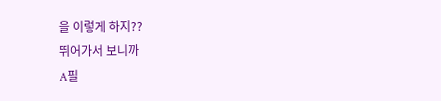을 이렇게 하지??
뛰어가서 보니까
A필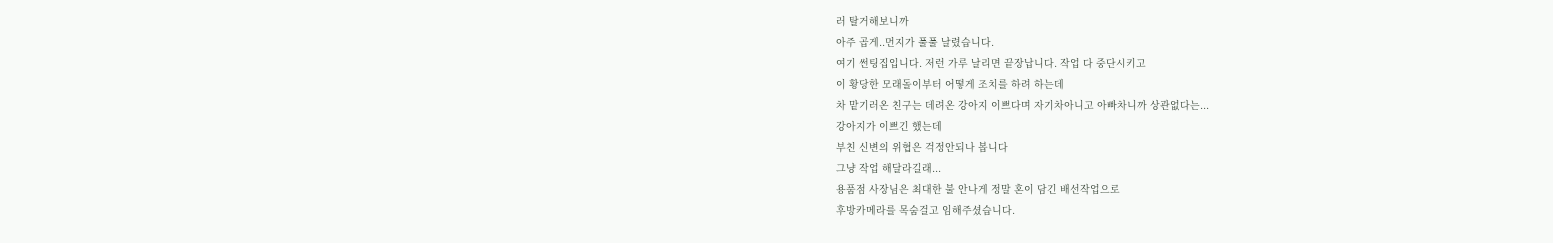러 탈거해보니까
아주 곱게..먼지가 풀풀 날렸습니다.
여기 썬팅집입니다. 저런 가루 날리면 끝장납니다. 작업 다 중단시키고
이 황당한 모래돌이부터 어떻게 조치를 하려 하는데
차 맡기러온 친구는 데려온 강아지 이쁘다며 자기차아니고 아빠차니까 상관없다는...
강아지가 이쁘긴 했는데
부친 신변의 위협은 걱정안되나 봅니다
그냥 작업 해달라길래...
용품점 사장님은 최대한 불 안나게 정말 혼이 담긴 배선작업으로
후방카메라를 목숨걸고 임해주셨습니다.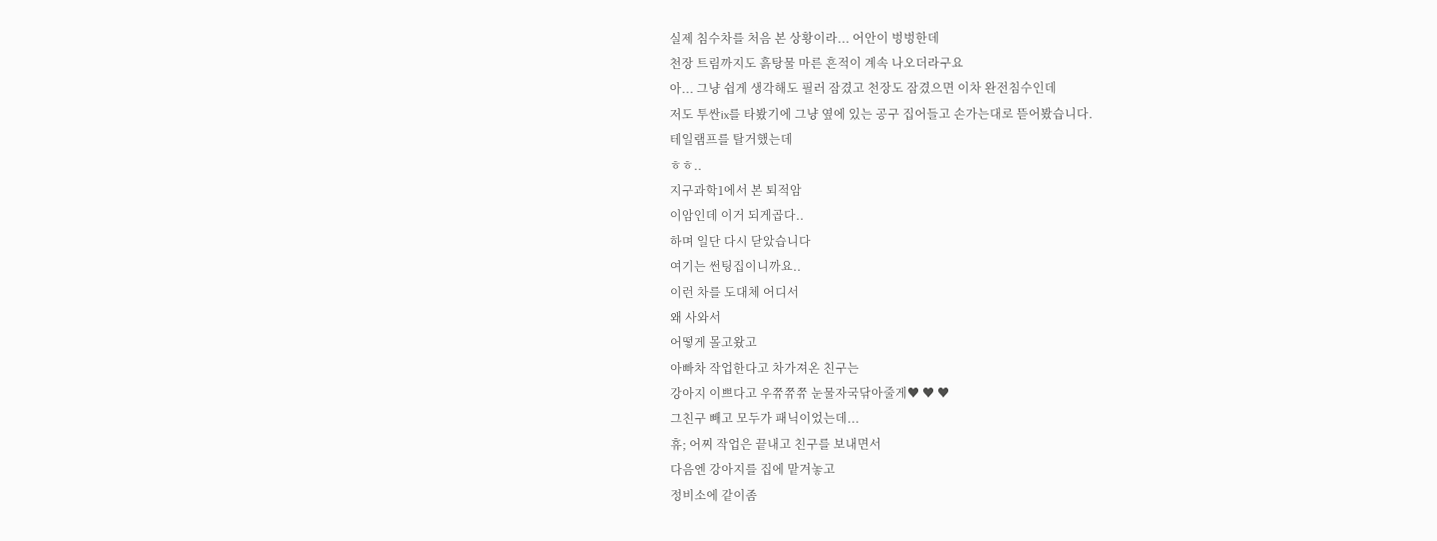실제 침수차를 처음 본 상황이라... 어안이 벙벙한데
천장 트림까지도 흙탕물 마른 흔적이 계속 나오더라구요
아... 그냥 쉽게 생각해도 필러 잠겼고 천장도 잠겼으면 이차 완전침수인데
저도 투싼ix를 타봤기에 그냥 옆에 있는 공구 집어들고 손가는대로 뜯어봤습니다.
테일램프를 탈거했는데
ㅎㅎ..
지구과학1에서 본 퇴적암
이암인데 이거 되게곱다..
하며 일단 다시 닫았습니다
여기는 썬팅집이니까요..
이런 차를 도대체 어디서
왜 사와서
어떻게 몰고왔고
아빠차 작업한다고 차가져온 친구는
강아지 이쁘다고 우쮸쮸쮸 눈물자국닦아줄게♥ ♥ ♥
그친구 빼고 모두가 패닉이었는데...
휴; 어찌 작업은 끝내고 친구를 보내면서
다음엔 강아지를 집에 맡겨놓고
정비소에 같이좀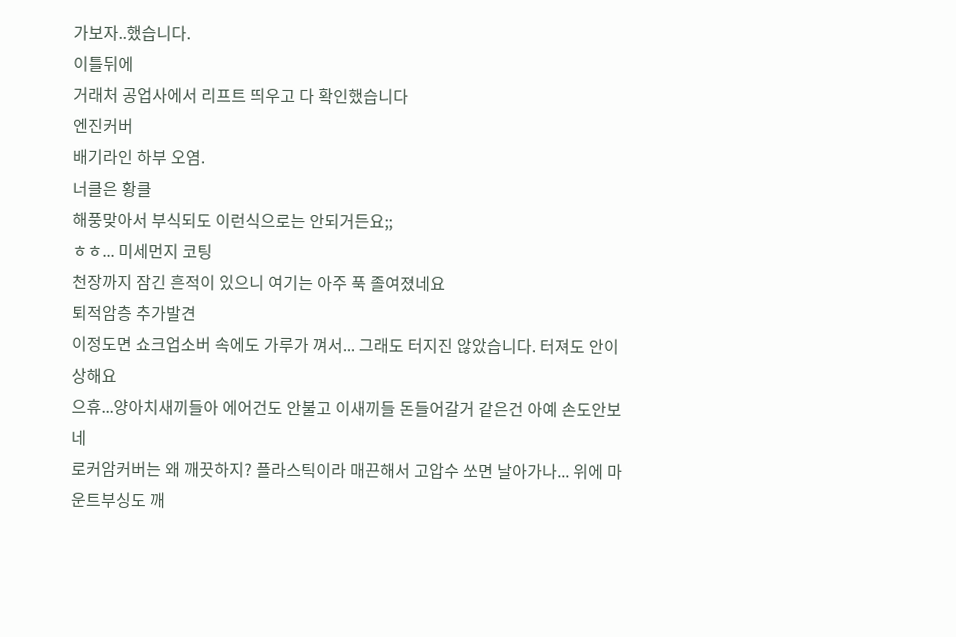가보자..했습니다.
이틀뒤에
거래처 공업사에서 리프트 띄우고 다 확인했습니다
엔진커버
배기라인 하부 오염.
너클은 황클
해풍맞아서 부식되도 이런식으로는 안되거든요;;
ㅎㅎ... 미세먼지 코팅
천장까지 잠긴 흔적이 있으니 여기는 아주 푹 졸여졌네요
퇴적암층 추가발견
이정도면 쇼크업소버 속에도 가루가 껴서... 그래도 터지진 않았습니다. 터져도 안이상해요
으휴...양아치새끼들아 에어건도 안불고 이새끼들 돈들어갈거 같은건 아예 손도안보네
로커암커버는 왜 깨끗하지? 플라스틱이라 매끈해서 고압수 쏘면 날아가나... 위에 마운트부싱도 깨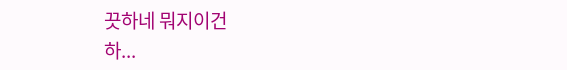끗하네 뭐지이건
하...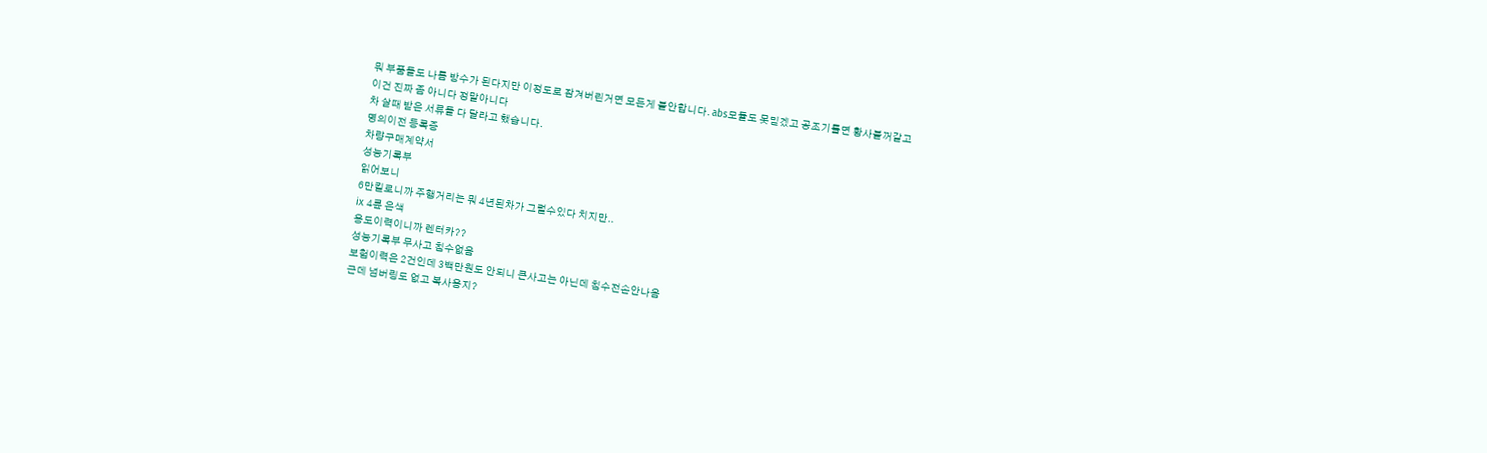뭐 부품들도 나름 방수가 된다지만 이정도로 잠겨버린거면 모든게 불안합니다. abs모듈도 못믿겠고 공조기틀면 황사불꺼같고
이건 진짜 좀 아니다 정말아니다
차 살때 받은 서류들 다 달라고 했습니다.
명의이전 등록증
차량구매계약서
성능기록부
읽어보니
6만킬로니까 주행거리는 뭐 4년된차가 그럴수있다 치지만..
ix 4륜 은색
용도이력이니까 렌터카??
성능기록부 무사고 침수없음
보험이력은 2건인데 3백만원도 안되니 큰사고는 아닌데 침수전손안나옴
근데 넘버링도 없고 복사용지?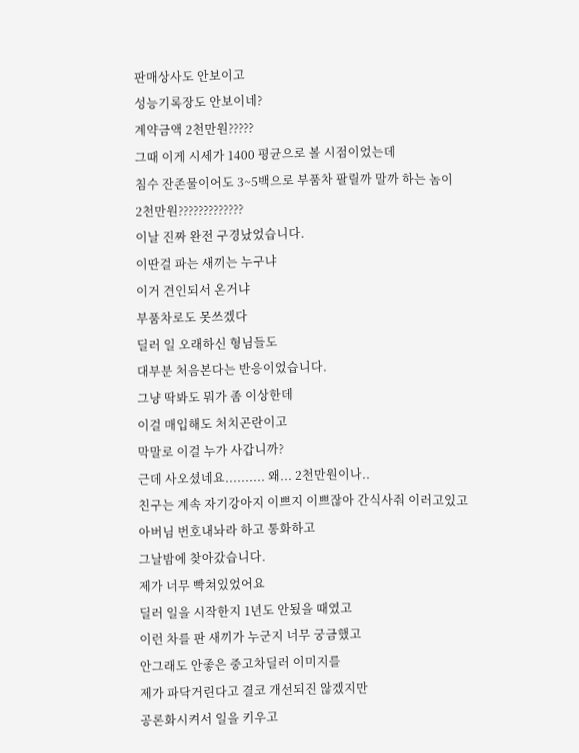판매상사도 안보이고
성능기록장도 안보이네?
계약금액 2천만원?????
그때 이게 시세가 1400 평균으로 볼 시점이었는데
침수 잔존물이어도 3~5백으로 부품차 팔릴까 말까 하는 놈이
2천만원?????????????
이날 진짜 완전 구경났었습니다.
이딴걸 파는 새끼는 누구냐
이거 견인되서 온거냐
부품차로도 못쓰겠다
딜러 일 오래하신 형님들도
대부분 처음본다는 반응이었습니다.
그냥 딱봐도 뭐가 좀 이상한데
이걸 매입해도 처치곤란이고
막말로 이걸 누가 사갑니까?
근데 사오셨네요.......... 왜... 2천만원이나..
친구는 계속 자기강아지 이쁘지 이쁘잖아 간식사줘 이러고있고
아버님 번호내놔라 하고 통화하고
그날밤에 찾아갔습니다.
제가 너무 빡쳐있었어요
딜러 일을 시작한지 1년도 안됬을 때였고
이런 차를 판 새끼가 누군지 너무 궁금했고
안그래도 안좋은 중고차딜러 이미지를
제가 파닥거린다고 결코 개선되진 않겠지만
공론화시켜서 일을 키우고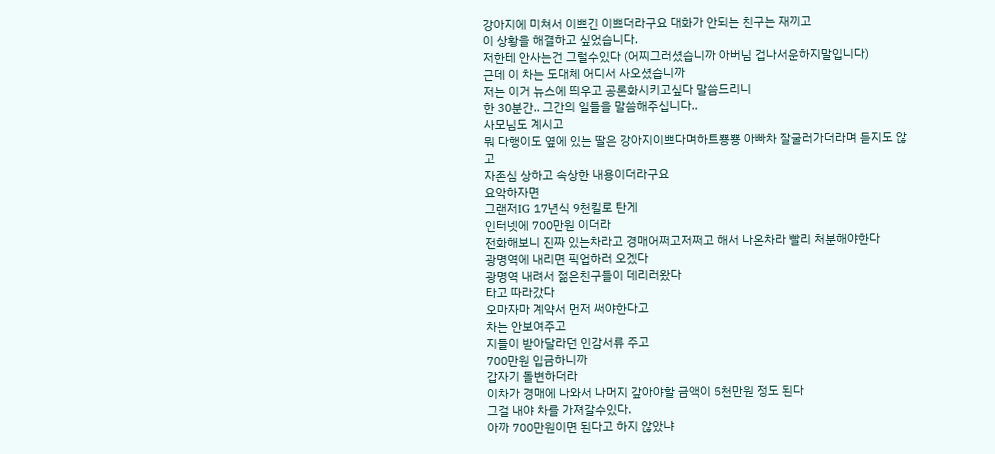강아지에 미쳐서 이쁘긴 이쁘더라구요 대화가 안되는 친구는 재끼고
이 상황을 해결하고 싶었습니다.
저한테 안사는건 그럴수있다 (어찌그러셨습니까 아버님 겁나서운하지말입니다)
근데 이 차는 도대체 어디서 사오셨습니까
저는 이거 뉴스에 띄우고 공론화시키고싶다 말씀드리니
한 30분간.. 그간의 일들을 말씀해주십니다..
사모님도 계시고
뭐 다행이도 옆에 있는 딸은 강아지이쁘다며하트뿅뿅 아빠차 잘굴러가더라며 듣지도 않고
자존심 상하고 속상한 내용이더라구요
요악하자면
그랜저IG 17년식 9천킬로 탄게
인터넷에 700만원 이더라
전화해보니 진짜 있는차라고 경매어쩌고저쩌고 해서 나온차라 빨리 처분해야한다
광명역에 내리면 픽업하러 오겠다
광명역 내려서 젊은친구들이 데리러왔다
타고 따라갔다
오마자마 계약서 먼저 써야한다고
차는 안보여주고
지들이 받아달라던 인감서류 주고
700만원 입금하니까
갑자기 돌변하더라
이차가 경매에 나와서 나머지 갚아야할 금액이 5천만원 정도 된다
그걸 내야 차를 가져갈수있다.
아까 700만원이면 된다고 하지 않았냐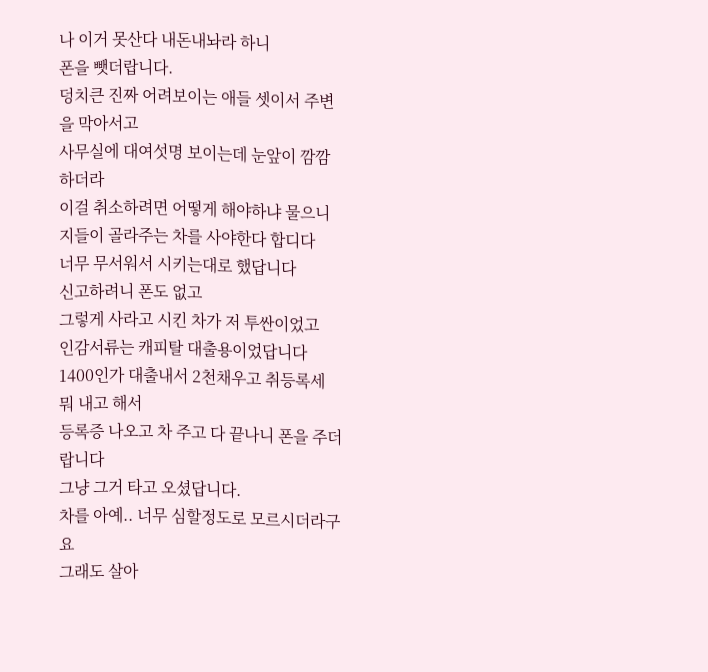나 이거 못산다 내돈내놔라 하니
폰을 뺏더랍니다.
덩치큰 진짜 어려보이는 애들 셋이서 주변을 막아서고
사무실에 대여섯명 보이는데 눈앞이 깜깜하더라
이걸 취소하려면 어떻게 해야하냐 물으니
지들이 골라주는 차를 사야한다 합디다
너무 무서워서 시키는대로 했답니다
신고하려니 폰도 없고
그렇게 사라고 시킨 차가 저 투싼이었고
인감서류는 캐피탈 대출용이었답니다
1400인가 대출내서 2천채우고 취등록세 뭐 내고 해서
등록증 나오고 차 주고 다 끝나니 폰을 주더랍니다
그냥 그거 타고 오셨답니다.
차를 아예.. 너무 심할정도로 모르시더라구요
그래도 살아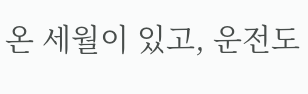온 세월이 있고, 운전도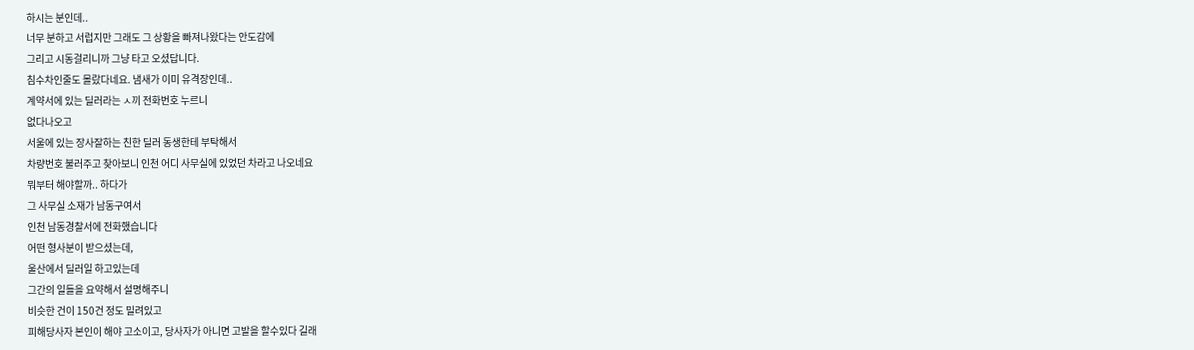하시는 분인데..
너무 분하고 서럽지만 그래도 그 상황을 빠져나왔다는 안도감에
그리고 시동걸리니까 그냥 타고 오셨답니다.
침수차인줄도 몰랐다네요. 냄새가 이미 유격장인데..
계약서에 있는 딜러라는 ㅅ끼 전화번호 누르니
없다나오고
서울에 있는 장사잘하는 친한 딜러 동생한테 부탁해서
차량번호 불러주고 찾아보니 인천 어디 사무실에 있었던 차라고 나오네요
뭐부터 해야할까.. 하다가
그 사무실 소재가 남동구여서
인천 남동경찰서에 전화했습니다
어떤 형사분이 받으셨는데,
울산에서 딜러일 하고있는데
그간의 일들을 요약해서 설명해주니
비슷한 건이 150건 정도 밀려있고
피해당사자 본인이 해야 고소이고, 당사자가 아니면 고발을 할수있다 길래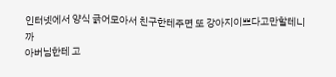인터넷에서 양식 긁어모아서 친구한테주면 또 강아지이쁘다고만할테니까
아버님한테 고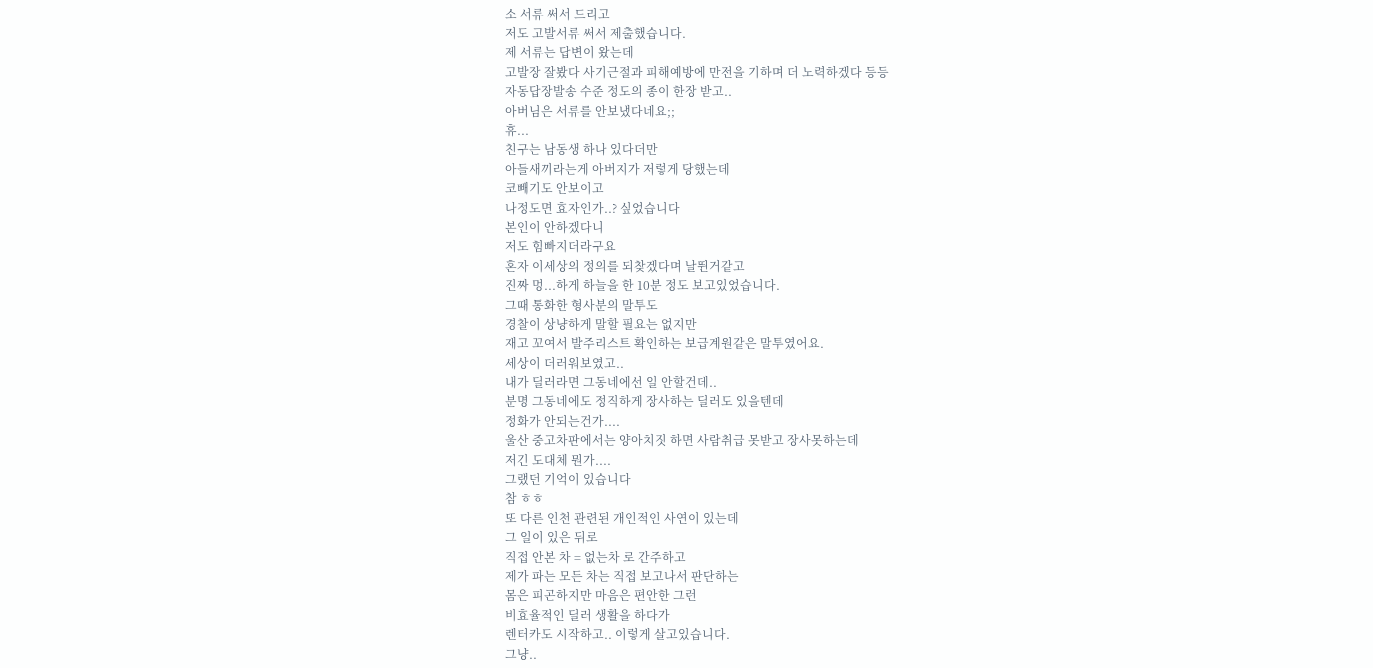소 서류 써서 드리고
저도 고발서류 써서 제출했습니다.
제 서류는 답변이 왔는데
고발장 잘봤다 사기근절과 피해예방에 만전을 기하며 더 노력하겠다 등등
자동답장발송 수준 정도의 종이 한장 받고..
아버님은 서류를 안보냈다네요;;
휴...
친구는 남동생 하나 있다더만
아들새끼라는게 아버지가 저렇게 당했는데
코빼기도 안보이고
나정도면 효자인가..? 싶었습니다
본인이 안하겠다니
저도 힘빠지더라구요
혼자 이세상의 정의를 되찾겠다며 날뛴거같고
진짜 멍...하게 하늘을 한 10분 정도 보고있었습니다.
그때 통화한 형사분의 말투도
경찰이 상냥하게 말할 필요는 없지만
재고 꼬여서 발주리스트 확인하는 보급계원같은 말투였어요.
세상이 더러워보였고..
내가 딜러라면 그동네에선 일 안할건데..
분명 그동네에도 정직하게 장사하는 딜러도 있을텐데
정화가 안되는건가....
울산 중고차판에서는 양아치짓 하면 사람취급 못받고 장사못하는데
저긴 도대체 뭔가....
그랬던 기억이 있습니다
참 ㅎㅎ
또 다른 인천 관련된 개인적인 사연이 있는데
그 일이 있은 뒤로
직접 안본 차 = 없는차 로 간주하고
제가 파는 모든 차는 직접 보고나서 판단하는
몸은 피곤하지만 마음은 편안한 그런
비효율적인 딜러 생활을 하다가
렌터카도 시작하고.. 이렇게 살고있습니다.
그냥..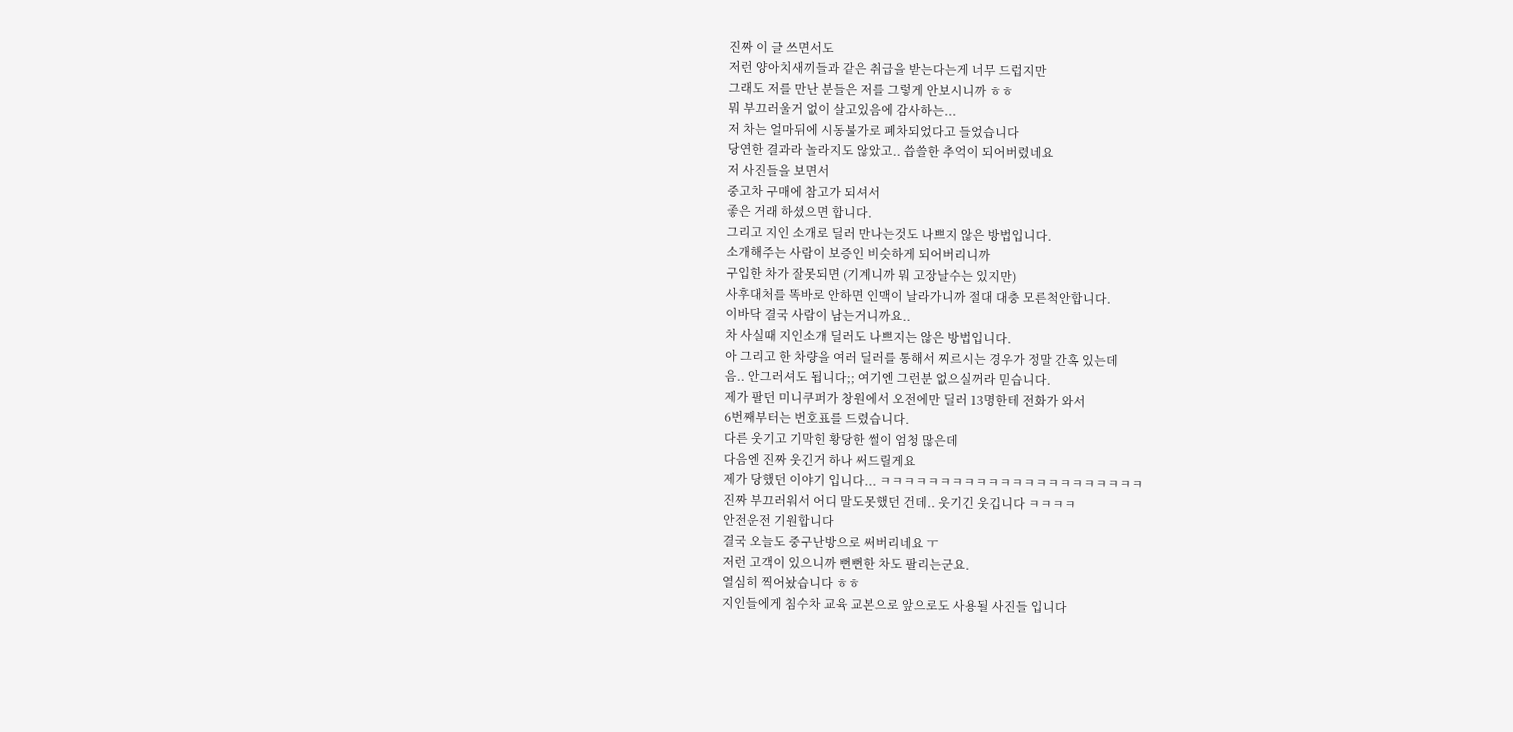진짜 이 글 쓰면서도
저런 양아치새끼들과 같은 취급을 받는다는게 너무 드럽지만
그래도 저를 만난 분들은 저를 그렇게 안보시니까 ㅎㅎ
뭐 부끄러울거 없이 살고있음에 감사하는...
저 차는 얼마뒤에 시동불가로 폐차되었다고 들었습니다
당연한 결과라 놀라지도 않았고.. 씁쓸한 추억이 되어버렸네요
저 사진들을 보면서
중고차 구매에 참고가 되셔서
좋은 거래 하셨으면 합니다.
그리고 지인 소개로 딜러 만나는것도 나쁘지 않은 방법입니다.
소개해주는 사람이 보증인 비슷하게 되어버리니까
구입한 차가 잘못되면 (기계니까 뭐 고장날수는 있지만)
사후대처를 똑바로 안하면 인맥이 날라가니까 절대 대충 모른척안합니다.
이바닥 결국 사람이 남는거니까요..
차 사실때 지인소개 딜러도 나쁘지는 않은 방법입니다.
아 그리고 한 차량을 여러 딜러를 통해서 찌르시는 경우가 정말 간혹 있는데
음.. 안그러셔도 됩니다;; 여기엔 그런분 없으실꺼라 믿습니다.
제가 팔던 미니쿠퍼가 창원에서 오전에만 딜러 13명한테 전화가 와서
6번째부터는 번호표를 드렸습니다.
다른 웃기고 기막힌 황당한 썰이 엄청 많은데
다음엔 진짜 웃긴거 하나 써드릴게요
제가 당했던 이야기 입니다... ㅋㅋㅋㅋㅋㅋㅋㅋㅋㅋㅋㅋㅋㅋㅋㅋㅋㅋㅋㅋㅋㅋ
진짜 부끄러워서 어디 말도못했던 건데.. 웃기긴 웃깁니다 ㅋㅋㅋㅋ
안전운전 기원합니다
결국 오늘도 중구난방으로 써버리네요 ㅜ
저런 고객이 있으니까 뻔뻔한 차도 팔리는군요.
열심히 찍어놨습니다 ㅎㅎ
지인들에게 침수차 교육 교본으로 앞으로도 사용될 사진들 입니다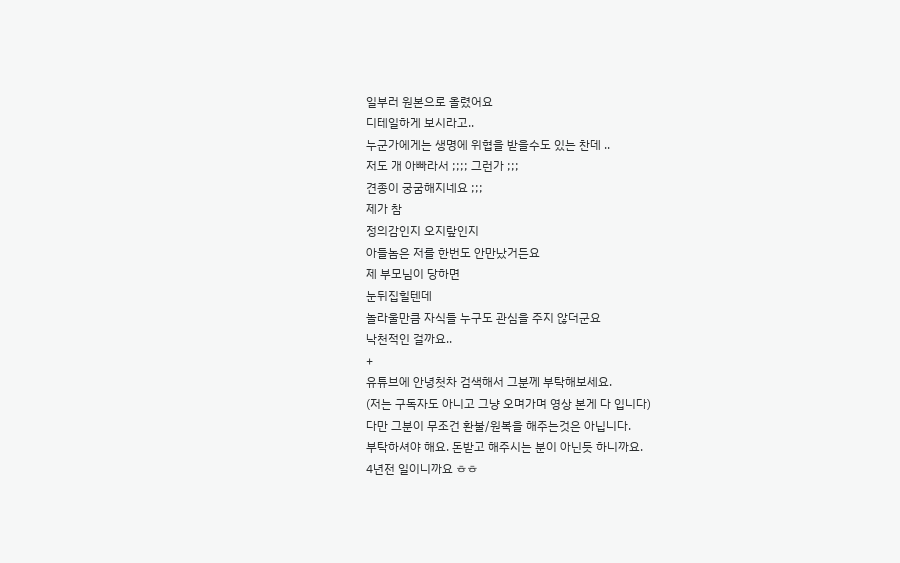일부러 원본으로 올렸어요
디테일하게 보시라고..
누군가에게는 생명에 위협을 받을수도 있는 찬데 ..
저도 개 아빠라서 ;;;; 그런가 ;;;
견종이 궁굼해지네요 ;;;
제가 참
정의감인지 오지랖인지
아들놈은 저를 한번도 안만났거든요
제 부모님이 당하면
눈뒤집힐텐데
놀라울만큼 자식들 누구도 관심을 주지 않더군요
낙천적인 걸까요..
+
유튜브에 안녕첫차 검색해서 그분께 부탁해보세요.
(저는 구독자도 아니고 그냥 오며가며 영상 본게 다 입니다)
다만 그분이 무조건 환불/원복을 해주는것은 아닙니다.
부탁하셔야 해요. 돈받고 해주시는 분이 아닌듯 하니까요.
4년전 일이니까요 ㅎㅎ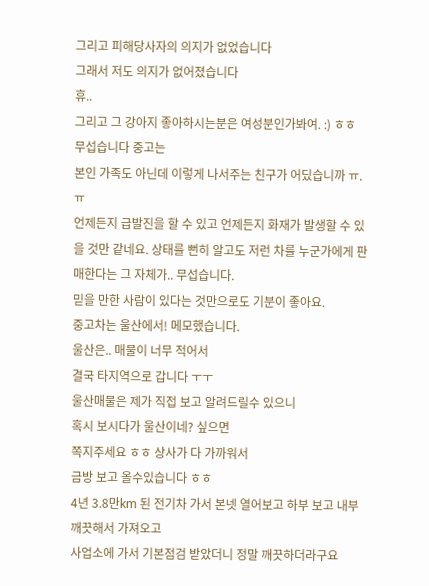그리고 피해당사자의 의지가 없었습니다
그래서 저도 의지가 없어졌습니다
휴..
그리고 그 강아지 좋아하시는분은 여성분인가봐여. :) ㅎㅎ
무섭습니다 중고는
본인 가족도 아닌데 이렇게 나서주는 친구가 어딨습니까 ㅠ.ㅠ
언제든지 급발진을 할 수 있고 언제든지 화재가 발생할 수 있을 것만 같네요. 상태를 뻔히 알고도 저런 차를 누군가에게 판매한다는 그 자체가.. 무섭습니다.
믿을 만한 사람이 있다는 것만으로도 기분이 좋아요.
중고차는 울산에서! 메모했습니다.
울산은.. 매물이 너무 적어서
결국 타지역으로 갑니다 ㅜㅜ
울산매물은 제가 직접 보고 알려드릴수 있으니
혹시 보시다가 울산이네? 싶으면
쪽지주세요 ㅎㅎ 상사가 다 가까워서
금방 보고 올수있습니다 ㅎㅎ
4년 3.8만km 된 전기차 가서 본넷 열어보고 하부 보고 내부 깨끗해서 가져오고
사업소에 가서 기본점검 받았더니 정말 깨끗하더라구요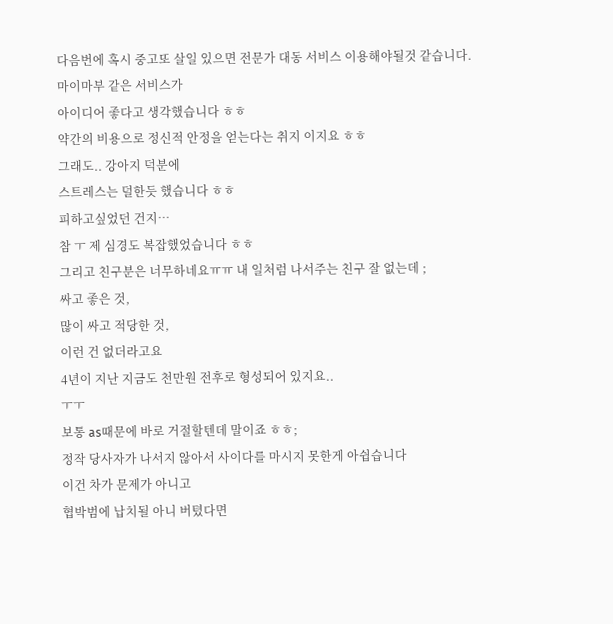다음번에 혹시 중고또 살일 있으면 전문가 대동 서비스 이용해야될것 같습니다.
마이마부 같은 서비스가
아이디어 좋다고 생각했습니다 ㅎㅎ
약간의 비용으로 정신적 안정을 얻는다는 취지 이지요 ㅎㅎ
그래도.. 강아지 덕분에
스트레스는 덜한듯 했습니다 ㅎㅎ
피하고싶었던 건지…
참 ㅜ 제 심경도 복잡했었습니다 ㅎㅎ
그리고 친구분은 너무하네요ㅠㅠ 내 일처럼 나서주는 친구 잘 없는데 ;
싸고 좋은 것,
많이 싸고 적당한 것,
이런 건 없더라고요
4년이 지난 지금도 천만원 전후로 형성되어 있지요..
ㅜㅜ
보통 as때문에 바로 거절할텐데 말이죠 ㅎㅎ;
정작 당사자가 나서지 않아서 사이다를 마시지 못한게 아쉽습니다
이건 차가 문제가 아니고
협박범에 납치될 아니 버텼다면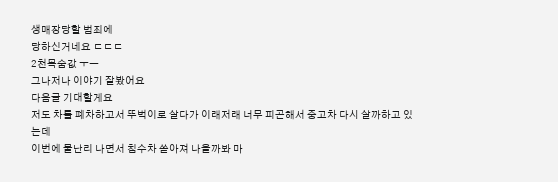생매장당할 범죄에
당하신거네요 ㄷㄷㄷ
2천목숨값 ㅜㅡ
그나저나 이야기 잘봤어요
다음글 기대할게요
저도 차를 폐차하고서 뚜벅이로 살다가 이래저래 너무 피곤해서 중고차 다시 살까하고 있는데
이번에 물난리 나면서 침수차 쏟아져 나올까봐 마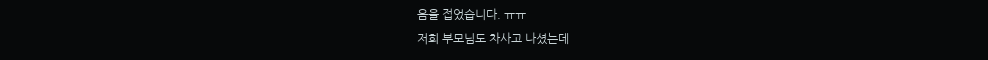음을 접었습니다. ㅠㅠ
저희 부모님도 차사고 나셨는데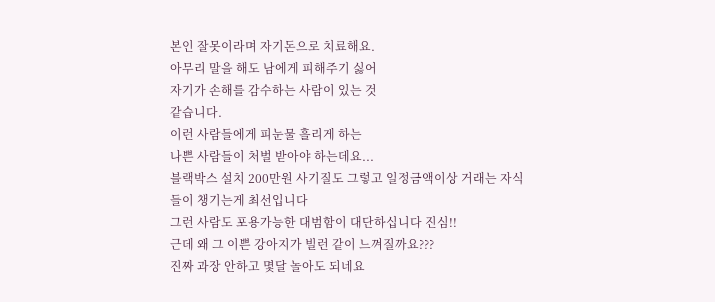본인 잘못이라며 자기돈으로 치료해요.
아무리 말을 해도 남에게 피해주기 싫어
자기가 손해를 감수하는 사람이 있는 것
같습니다.
이런 사람들에게 피눈물 흘리게 하는
나쁜 사람들이 처벌 받아야 하는데요...
블랙박스 설치 200만원 사기질도 그렇고 일정금액이상 거래는 자식들이 챙기는게 최선입니다
그런 사람도 포용가능한 대범함이 대단하십니다 진심!!
근데 왜 그 이쁜 강아지가 빌런 같이 느껴질까요???
진짜 과장 안하고 몇달 놀아도 되네요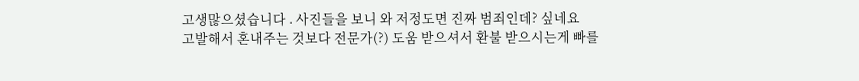고생많으셨습니다 . 사진들을 보니 와 저정도면 진짜 범죄인데? 싶네요
고발해서 혼내주는 것보다 전문가(?) 도움 받으셔서 환불 받으시는게 빠를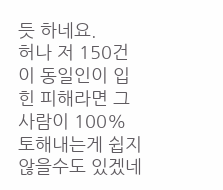듯 하네요.
허나 저 150건이 동일인이 입힌 피해라면 그사람이 100% 토해내는게 쉽지 않을수도 있겠네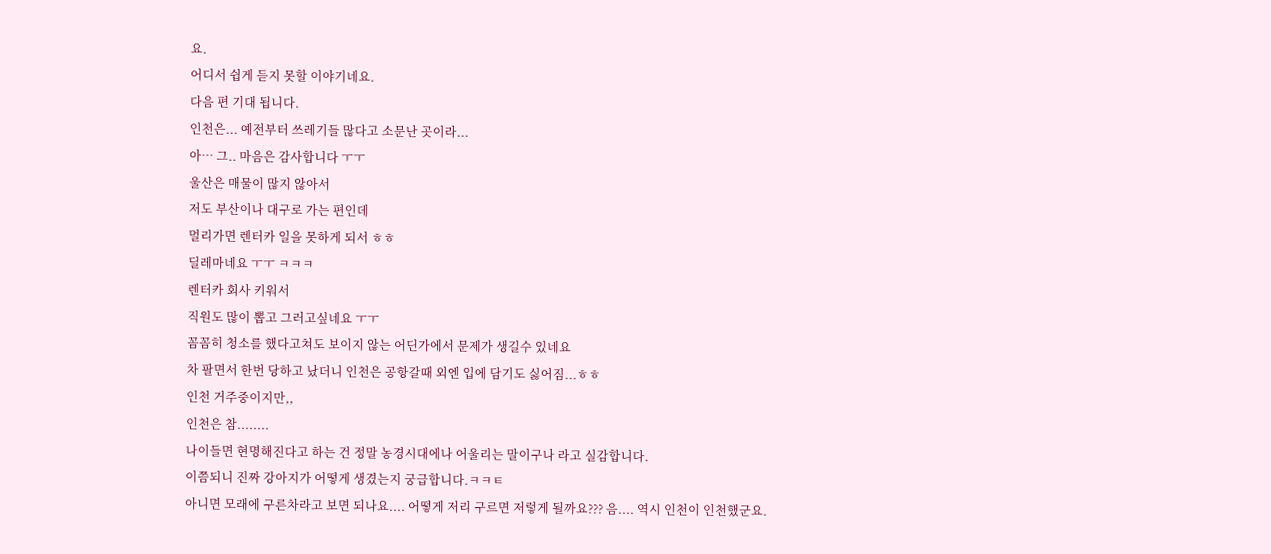요.
어디서 쉽게 듣지 못할 이야기네요.
다음 편 기대 됩니다.
인천은... 예전부터 쓰레기들 많다고 소문난 곳이라...
아… 그.. 마음은 감사합니다 ㅜㅜ
울산은 매물이 많지 않아서
저도 부산이나 대구로 가는 편인데
멀리가면 렌터카 일을 못하게 되서 ㅎㅎ
딜레마네요 ㅜㅜ ㅋㅋㅋ
렌터카 회사 키워서
직원도 많이 뽑고 그러고싶네요 ㅜㅜ
꼼꼼히 청소를 했다고쳐도 보이지 않는 어딘가에서 문제가 생길수 있네요
차 팔면서 한번 당하고 났더니 인천은 공항갈때 외엔 입에 담기도 싫어짐...ㅎㅎ
인천 거주중이지만,,
인천은 참........
나이들면 현명해진다고 하는 건 정말 농경시대에나 어울리는 말이구나 라고 실감합니다.
이쯤되니 진짜 강아지가 어떻게 생겼는지 궁급합니다.ㅋㅋㅌ
아니면 모래에 구른차라고 보면 되나요.... 어떻게 저리 구르면 저렇게 될까요??? 음.... 역시 인천이 인천했군요.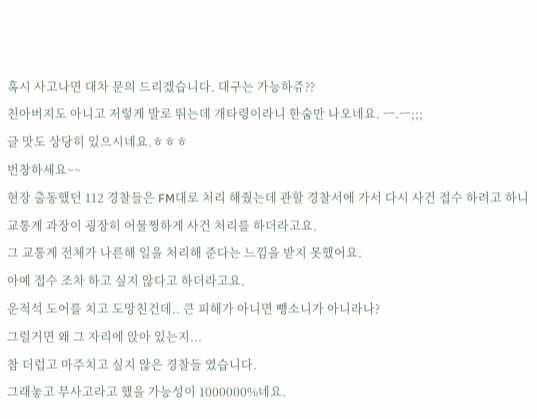혹시 사고나면 대차 문의 드리겠습니다. 대구는 가능하쥬??
친아버지도 아니고 저렇게 발로 뛰는데 개타령이라니 한숨만 나오네요. ㅡ.ㅡ;;;
글 맛도 상당히 있으시네요.ㅎㅎㅎ
번창하세요~~
현장 출동했던 112 경찰들은 FM대로 처리 해줬는데 관할 경찰서에 가서 다시 사건 접수 하려고 하니
교통계 과장이 굉장히 어물쩡하게 사건 처리를 하더라고요.
그 교통계 전체가 나른해 일을 처리해 준다는 느낌을 받지 못했어요.
아예 접수 조차 하고 싶지 않다고 하더라고요.
운적석 도어를 치고 도망친건데.. 큰 피해가 아니면 뺑소니가 아니라나?
그럴거면 왜 그 자리에 앉아 있는지...
참 더럽고 마주치고 싶지 않은 경찰들 였습니다.
그래놓고 무사고라고 했을 가능성이 1000000%네요.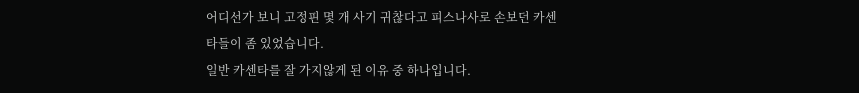어디선가 보니 고정핀 몇 개 사기 귀찮다고 피스나사로 손보던 카센타들이 좀 있었습니다.
일반 카센타를 잘 가지않게 된 이유 중 하나입니다.